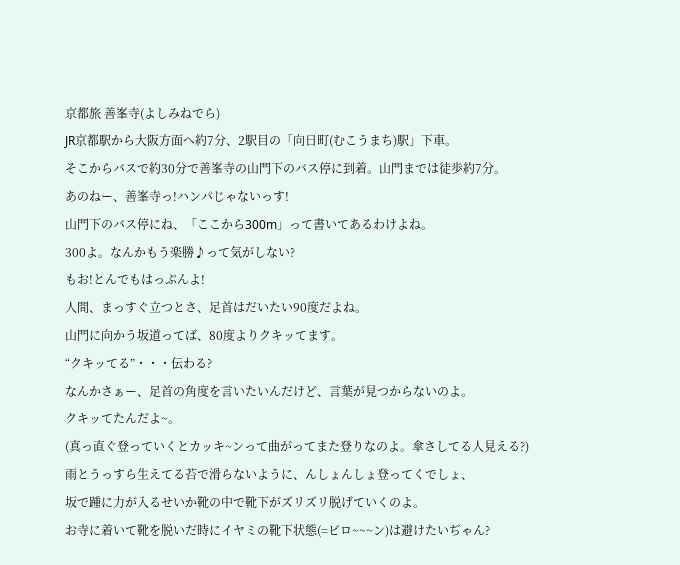京都旅 善峯寺(よしみねでら)
JR京都駅から大阪方面へ約7分、2駅目の「向日町(むこうまち)駅」下車。
そこからバスで約30分で善峯寺の山門下のバス停に到着。山門までは徒歩約7分。
あのねー、善峯寺っ!ハンパじゃないっす!
山門下のバス停にね、「ここから300m」って書いてあるわけよね。
300よ。なんかもう楽勝♪って気がしない?
もお!とんでもはっぷんよ!
人間、まっすぐ立つとさ、足首はだいたい90度だよね。
山門に向かう坂道ってば、80度よりクキッてます。
“クキッてる”・・・伝わる?
なんかさぁー、足首の角度を言いたいんだけど、言葉が見つからないのよ。
クキッてたんだよ~。
(真っ直ぐ登っていくとカッキ~ンって曲がってまた登りなのよ。傘さしてる人見える?)
雨とうっすら生えてる苔で滑らないように、んしょんしょ登ってくでしょ、
坂で踵に力が入るせいか靴の中で靴下がズリズリ脱げていくのよ。
お寺に着いて靴を脱いだ時にイヤミの靴下状態(=ビロ~~~ン)は避けたいぢゃん?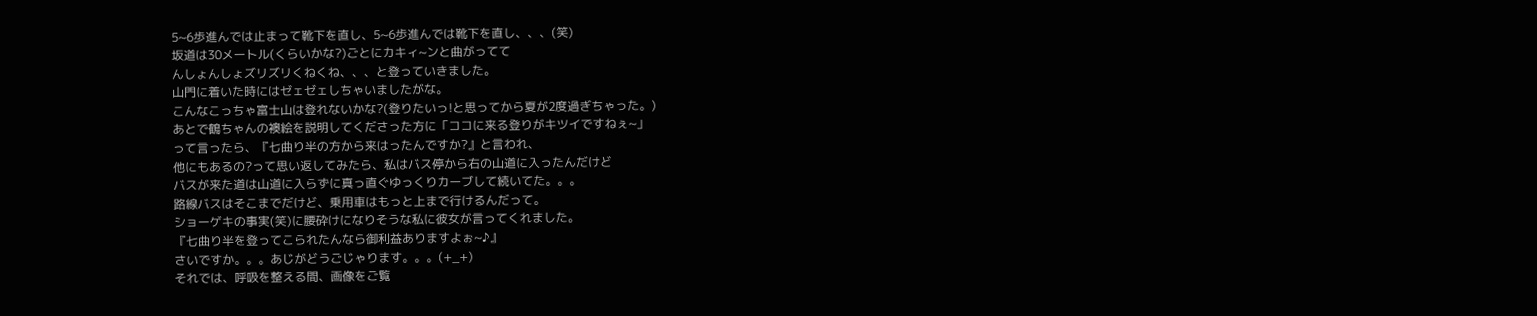5~6歩進んでは止まって靴下を直し、5~6歩進んでは靴下を直し、、、(笑)
坂道は30メートル(くらいかな?)ごとにカキィ~ンと曲がってて
んしょんしょズリズリくねくね、、、と登っていきました。
山門に着いた時にはゼェゼェしちゃいましたがな。
こんなこっちゃ富士山は登れないかな?(登りたいっ!と思ってから夏が2度過ぎちゃった。)
あとで鶴ちゃんの襖絵を説明してくださった方に「ココに来る登りがキツイですねぇ~」
って言ったら、『七曲り半の方から来はったんですか?』と言われ、
他にもあるの?って思い返してみたら、私はバス停から右の山道に入ったんだけど
バスが来た道は山道に入らずに真っ直ぐゆっくりカーブして続いてた。。。
路線バスはそこまでだけど、乗用車はもっと上まで行けるんだって。
ショーゲキの事実(笑)に腰砕けになりそうな私に彼女が言ってくれました。
『七曲り半を登ってこられたんなら御利益ありますよぉ~♪』
さいですか。。。あじがどうごじゃります。。。(+_+)
それでは、呼吸を整える間、画像をご覧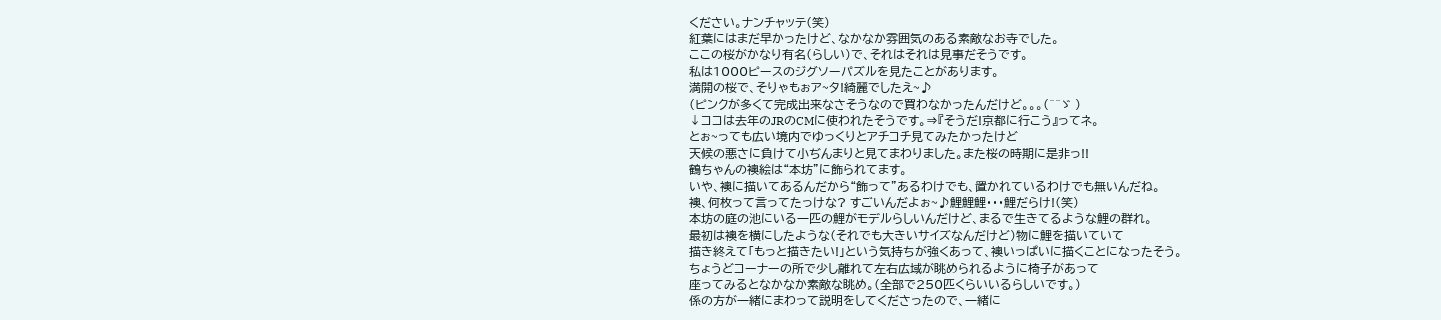ください。ナンチャッテ(笑)
紅葉にはまだ早かったけど、なかなか雰囲気のある素敵なお寺でした。
ここの桜がかなり有名(らしい)で、それはそれは見事だそうです。
私は1000ピースのジグソーパズルを見たことがあります。
満開の桜で、そりゃもぉア~タ!綺麗でしたえ~♪
(ピンクが多くて完成出来なさそうなので買わなかったんだけど。。。(^^ゞ )
↓ココは去年のJRのCMに使われたそうです。⇒『そうだ!京都に行こう』ってネ。
とぉ~っても広い境内でゆっくりとアチコチ見てみたかったけど
天候の悪さに負けて小ぢんまりと見てまわりました。また桜の時期に是非っ!!
鶴ちゃんの襖絵は“本坊”に飾られてます。
いや、襖に描いてあるんだから“飾って”あるわけでも、置かれているわけでも無いんだね。
襖、何枚って言ってたっけな? すごいんだよぉ~♪鯉鯉鯉・・・鯉だらけ!(笑)
本坊の庭の池にいる一匹の鯉がモデルらしいんだけど、まるで生きてるような鯉の群れ。
最初は襖を横にしたような(それでも大きいサイズなんだけど)物に鯉を描いていて
描き終えて「もっと描きたい!」という気持ちが強くあって、襖いっぱいに描くことになったそう。
ちょうどコーナーの所で少し離れて左右広域が眺められるように椅子があって
座ってみるとなかなか素敵な眺め。(全部で250匹くらいいるらしいです。)
係の方が一緒にまわって説明をしてくださったので、一緒に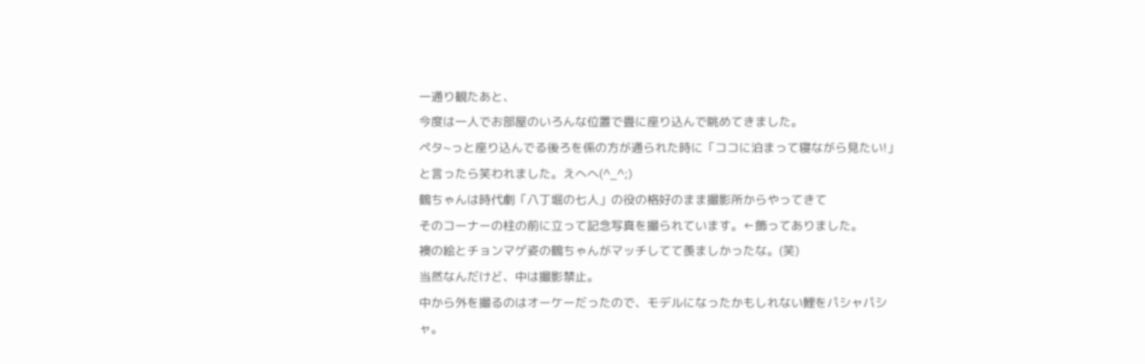一通り観たあと、
今度は一人でお部屋のいろんな位置で畳に座り込んで眺めてきました。
ペタ~っと座り込んでる後ろを係の方が通られた時に「ココに泊まって寝ながら見たい!」
と言ったら笑われました。えへへ(^_^;)
鶴ちゃんは時代劇「八丁堀の七人」の役の格好のまま撮影所からやってきて
そのコーナーの柱の前に立って記念写真を撮られています。←飾ってありました。
襖の絵とチョンマゲ姿の鶴ちゃんがマッチしてて羨ましかったな。(笑)
当然なんだけど、中は撮影禁止。
中から外を撮るのはオーケーだったので、モデルになったかもしれない鯉をパシャパシャ。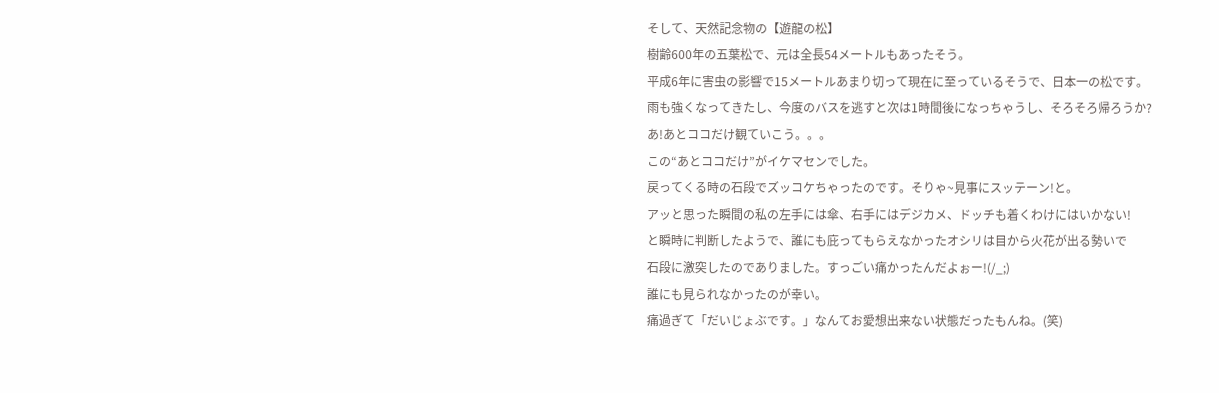そして、天然記念物の【遊龍の松】
樹齢600年の五葉松で、元は全長54メートルもあったそう。
平成6年に害虫の影響で15メートルあまり切って現在に至っているそうで、日本一の松です。
雨も強くなってきたし、今度のバスを逃すと次は1時間後になっちゃうし、そろそろ帰ろうか?
あ!あとココだけ観ていこう。。。
この“あとココだけ”がイケマセンでした。
戻ってくる時の石段でズッコケちゃったのです。そりゃ~見事にスッテーン!と。
アッと思った瞬間の私の左手には傘、右手にはデジカメ、ドッチも着くわけにはいかない!
と瞬時に判断したようで、誰にも庇ってもらえなかったオシリは目から火花が出る勢いで
石段に激突したのでありました。すっごい痛かったんだよぉー!(/_;)
誰にも見られなかったのが幸い。
痛過ぎて「だいじょぶです。」なんてお愛想出来ない状態だったもんね。(笑)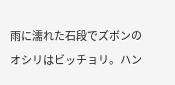雨に濡れた石段でズボンのオシリはビッチョリ。ハン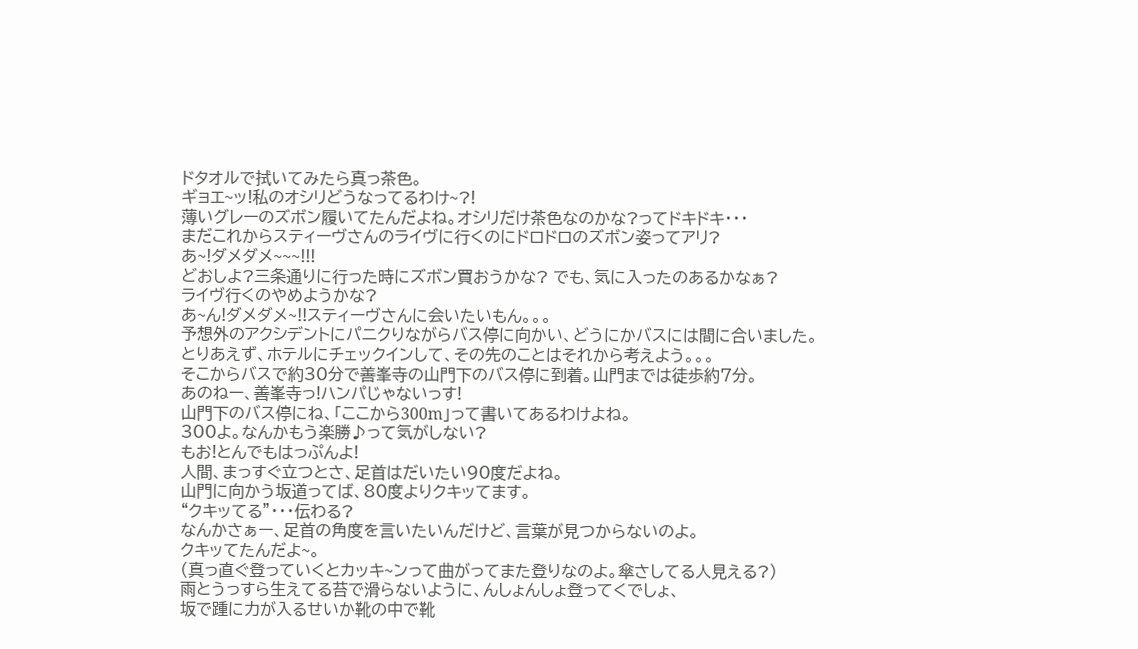ドタオルで拭いてみたら真っ茶色。
ギョエ~ッ!私のオシリどうなってるわけ~?!
薄いグレーのズボン履いてたんだよね。オシリだけ茶色なのかな?ってドキドキ・・・
まだこれからスティーヴさんのライヴに行くのにドロドロのズボン姿ってアリ?
あ~!ダメダメ~~~!!!
どおしよ?三条通りに行った時にズボン買おうかな? でも、気に入ったのあるかなぁ?
ライヴ行くのやめようかな?
あ~ん!ダメダメ~!!スティーヴさんに会いたいもん。。。
予想外のアクシデントにパニクりながらバス停に向かい、どうにかバスには間に合いました。
とりあえず、ホテルにチェックインして、その先のことはそれから考えよう。。。
そこからバスで約30分で善峯寺の山門下のバス停に到着。山門までは徒歩約7分。
あのねー、善峯寺っ!ハンパじゃないっす!
山門下のバス停にね、「ここから300m」って書いてあるわけよね。
300よ。なんかもう楽勝♪って気がしない?
もお!とんでもはっぷんよ!
人間、まっすぐ立つとさ、足首はだいたい90度だよね。
山門に向かう坂道ってば、80度よりクキッてます。
“クキッてる”・・・伝わる?
なんかさぁー、足首の角度を言いたいんだけど、言葉が見つからないのよ。
クキッてたんだよ~。
(真っ直ぐ登っていくとカッキ~ンって曲がってまた登りなのよ。傘さしてる人見える?)
雨とうっすら生えてる苔で滑らないように、んしょんしょ登ってくでしょ、
坂で踵に力が入るせいか靴の中で靴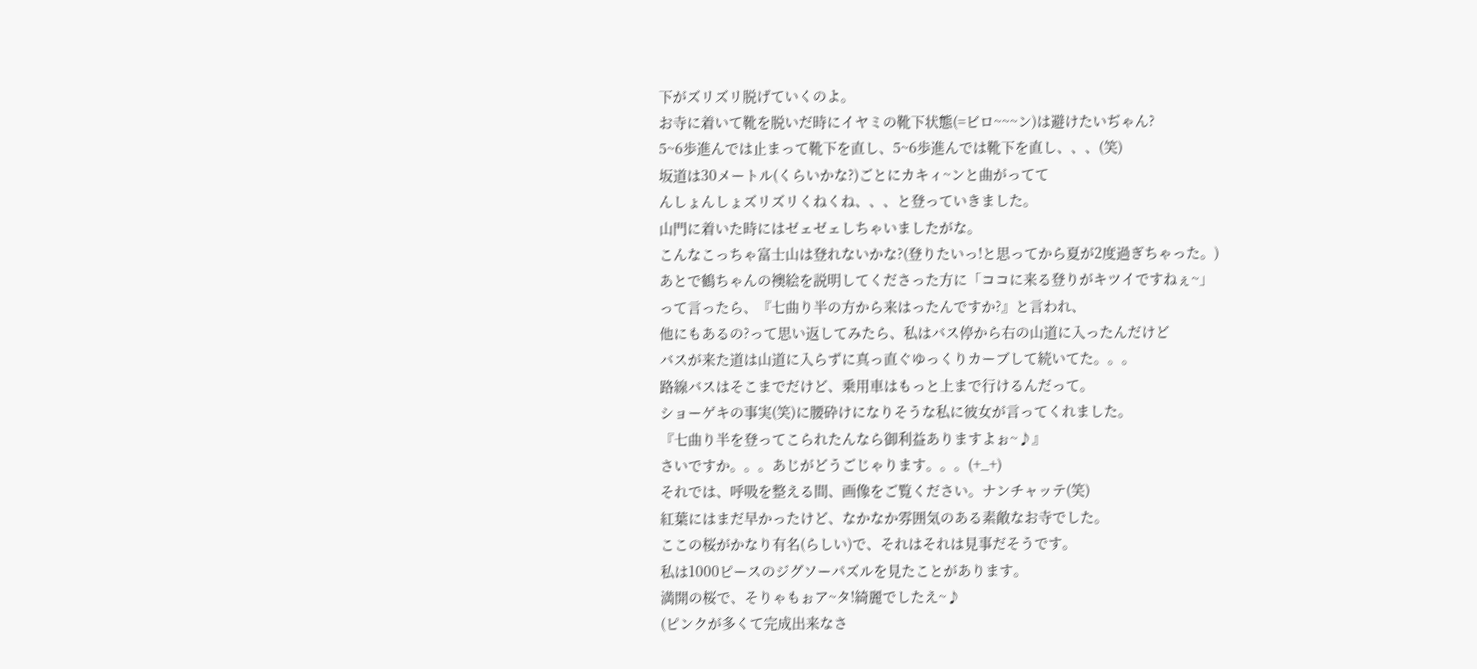下がズリズリ脱げていくのよ。
お寺に着いて靴を脱いだ時にイヤミの靴下状態(=ビロ~~~ン)は避けたいぢゃん?
5~6歩進んでは止まって靴下を直し、5~6歩進んでは靴下を直し、、、(笑)
坂道は30メートル(くらいかな?)ごとにカキィ~ンと曲がってて
んしょんしょズリズリくねくね、、、と登っていきました。
山門に着いた時にはゼェゼェしちゃいましたがな。
こんなこっちゃ富士山は登れないかな?(登りたいっ!と思ってから夏が2度過ぎちゃった。)
あとで鶴ちゃんの襖絵を説明してくださった方に「ココに来る登りがキツイですねぇ~」
って言ったら、『七曲り半の方から来はったんですか?』と言われ、
他にもあるの?って思い返してみたら、私はバス停から右の山道に入ったんだけど
バスが来た道は山道に入らずに真っ直ぐゆっくりカーブして続いてた。。。
路線バスはそこまでだけど、乗用車はもっと上まで行けるんだって。
ショーゲキの事実(笑)に腰砕けになりそうな私に彼女が言ってくれました。
『七曲り半を登ってこられたんなら御利益ありますよぉ~♪』
さいですか。。。あじがどうごじゃります。。。(+_+)
それでは、呼吸を整える間、画像をご覧ください。ナンチャッテ(笑)
紅葉にはまだ早かったけど、なかなか雰囲気のある素敵なお寺でした。
ここの桜がかなり有名(らしい)で、それはそれは見事だそうです。
私は1000ピースのジグソーパズルを見たことがあります。
満開の桜で、そりゃもぉア~タ!綺麗でしたえ~♪
(ピンクが多くて完成出来なさ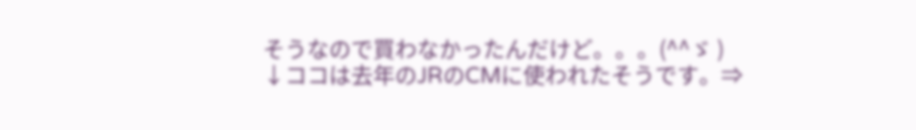そうなので買わなかったんだけど。。。(^^ゞ )
↓ココは去年のJRのCMに使われたそうです。⇒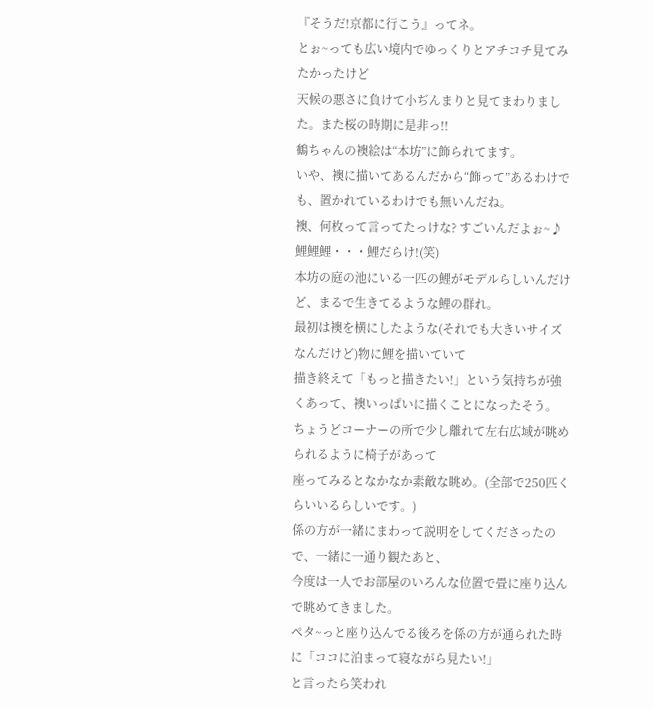『そうだ!京都に行こう』ってネ。
とぉ~っても広い境内でゆっくりとアチコチ見てみたかったけど
天候の悪さに負けて小ぢんまりと見てまわりました。また桜の時期に是非っ!!
鶴ちゃんの襖絵は“本坊”に飾られてます。
いや、襖に描いてあるんだから“飾って”あるわけでも、置かれているわけでも無いんだね。
襖、何枚って言ってたっけな? すごいんだよぉ~♪鯉鯉鯉・・・鯉だらけ!(笑)
本坊の庭の池にいる一匹の鯉がモデルらしいんだけど、まるで生きてるような鯉の群れ。
最初は襖を横にしたような(それでも大きいサイズなんだけど)物に鯉を描いていて
描き終えて「もっと描きたい!」という気持ちが強くあって、襖いっぱいに描くことになったそう。
ちょうどコーナーの所で少し離れて左右広域が眺められるように椅子があって
座ってみるとなかなか素敵な眺め。(全部で250匹くらいいるらしいです。)
係の方が一緒にまわって説明をしてくださったので、一緒に一通り観たあと、
今度は一人でお部屋のいろんな位置で畳に座り込んで眺めてきました。
ペタ~っと座り込んでる後ろを係の方が通られた時に「ココに泊まって寝ながら見たい!」
と言ったら笑われ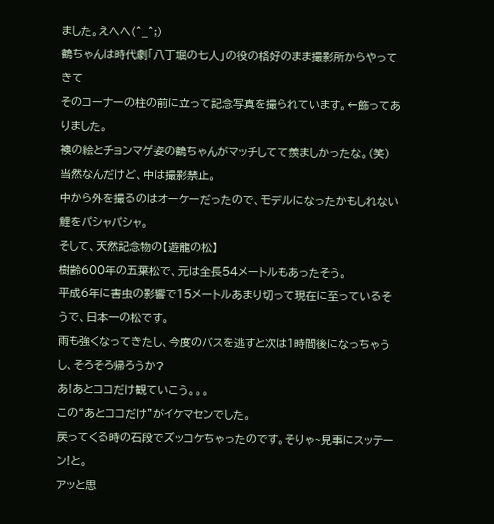ました。えへへ(^_^;)
鶴ちゃんは時代劇「八丁堀の七人」の役の格好のまま撮影所からやってきて
そのコーナーの柱の前に立って記念写真を撮られています。←飾ってありました。
襖の絵とチョンマゲ姿の鶴ちゃんがマッチしてて羨ましかったな。(笑)
当然なんだけど、中は撮影禁止。
中から外を撮るのはオーケーだったので、モデルになったかもしれない鯉をパシャパシャ。
そして、天然記念物の【遊龍の松】
樹齢600年の五葉松で、元は全長54メートルもあったそう。
平成6年に害虫の影響で15メートルあまり切って現在に至っているそうで、日本一の松です。
雨も強くなってきたし、今度のバスを逃すと次は1時間後になっちゃうし、そろそろ帰ろうか?
あ!あとココだけ観ていこう。。。
この“あとココだけ”がイケマセンでした。
戻ってくる時の石段でズッコケちゃったのです。そりゃ~見事にスッテーン!と。
アッと思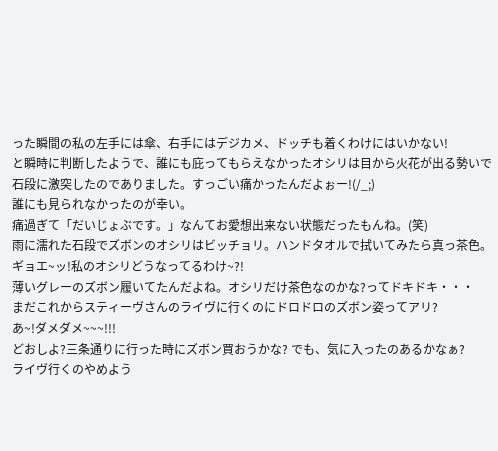った瞬間の私の左手には傘、右手にはデジカメ、ドッチも着くわけにはいかない!
と瞬時に判断したようで、誰にも庇ってもらえなかったオシリは目から火花が出る勢いで
石段に激突したのでありました。すっごい痛かったんだよぉー!(/_;)
誰にも見られなかったのが幸い。
痛過ぎて「だいじょぶです。」なんてお愛想出来ない状態だったもんね。(笑)
雨に濡れた石段でズボンのオシリはビッチョリ。ハンドタオルで拭いてみたら真っ茶色。
ギョエ~ッ!私のオシリどうなってるわけ~?!
薄いグレーのズボン履いてたんだよね。オシリだけ茶色なのかな?ってドキドキ・・・
まだこれからスティーヴさんのライヴに行くのにドロドロのズボン姿ってアリ?
あ~!ダメダメ~~~!!!
どおしよ?三条通りに行った時にズボン買おうかな? でも、気に入ったのあるかなぁ?
ライヴ行くのやめよう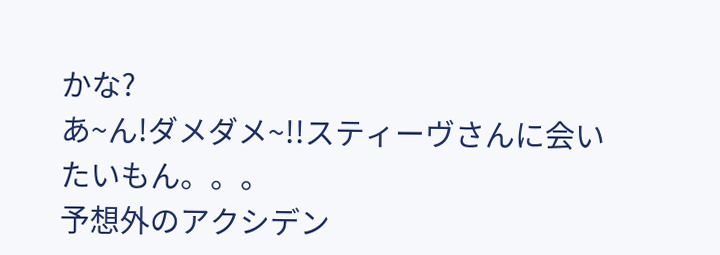かな?
あ~ん!ダメダメ~!!スティーヴさんに会いたいもん。。。
予想外のアクシデン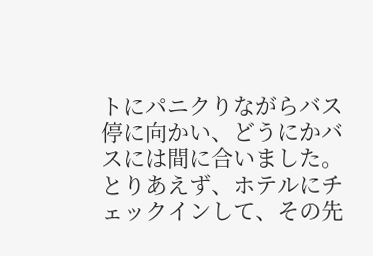トにパニクりながらバス停に向かい、どうにかバスには間に合いました。
とりあえず、ホテルにチェックインして、その先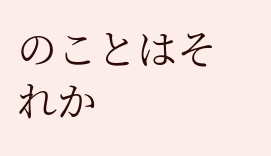のことはそれか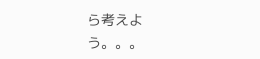ら考えよう。。。